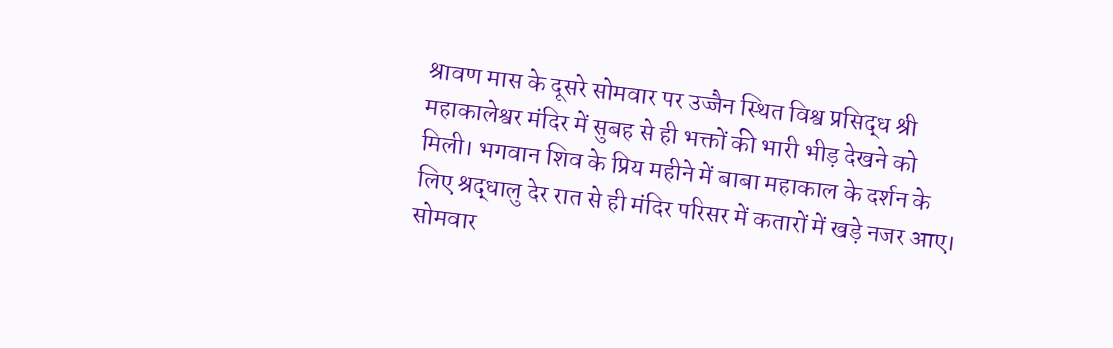श्रावण मास के दूसरे सोमवार पर उज्जैन स्थित विश्व प्रसिद्ध श्री महाकालेश्वर मंदिर में सुबह से ही भक्तों की भारी भीड़ देखने को मिली। भगवान शिव के प्रिय महीने में बाबा महाकाल के दर्शन के लिए श्रद्धालु देर रात से ही मंदिर परिसर में कतारों में खड़े नजर आए। सोमवार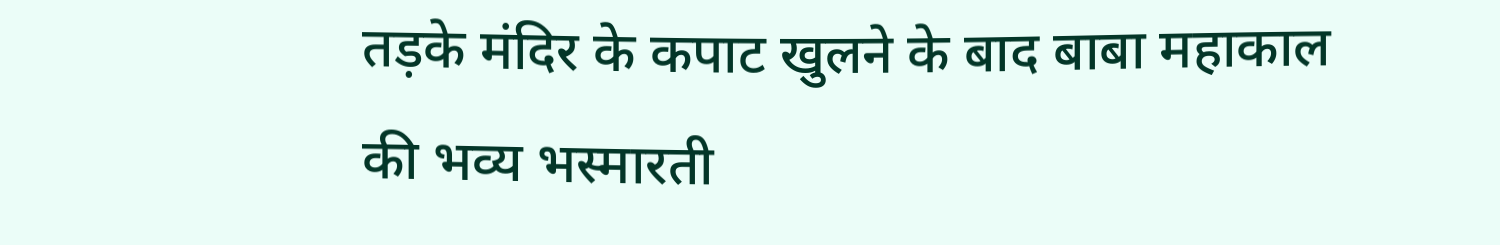तड़के मंदिर के कपाट खुलने के बाद बाबा महाकाल की भव्य भस्मारती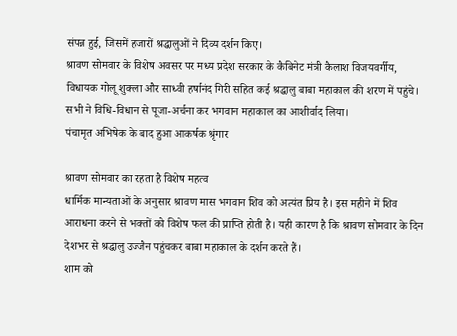संपन्न हुई, जिसमें हजारों श्रद्धालुओं ने दिव्य दर्शन किए।
श्रावण सोमवार के विशेष अवसर पर मध्य प्रदेश सरकार के कैबिनेट मंत्री कैलाश विजयवर्गीय, विधायक गोलू शुक्ला और साध्वी हर्षानंद गिरी सहित कई श्रद्धालु बाबा महाकाल की शरण में पहुंचे। सभी ने विधि-विधान से पूजा-अर्चना कर भगवान महाकाल का आशीर्वाद लिया।
पंचामृत अभिषेक के बाद हुआ आकर्षक श्रृंगार

श्रावण सोमवार का रहता है विशेष महत्व
धार्मिक मान्यताओं के अनुसार श्रावण मास भगवान शिव को अत्यंत प्रिय है। इस महीने में शिव आराधना करने से भक्तों को विशेष फल की प्राप्ति होती है। यही कारण है कि श्रावण सोमवार के दिन देशभर से श्रद्धालु उज्जैन पहुंचकर बाबा महाकाल के दर्शन करते हैं।
शाम को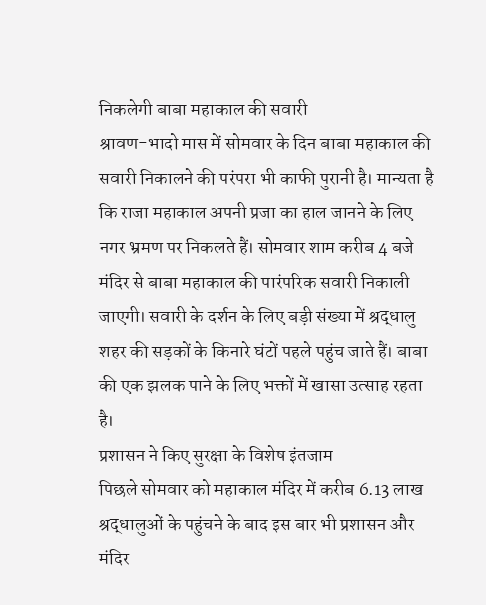निकलेगी बाबा महाकाल की सवारी
श्रावण-भादो मास में सोमवार के दिन बाबा महाकाल की सवारी निकालने की परंपरा भी काफी पुरानी है। मान्यता है कि राजा महाकाल अपनी प्रजा का हाल जानने के लिए नगर भ्रमण पर निकलते हैं। सोमवार शाम करीब 4 बजे मंदिर से बाबा महाकाल की पारंपरिक सवारी निकाली जाएगी। सवारी के दर्शन के लिए बड़ी संख्या में श्रद्धालु शहर की सड़कों के किनारे घंटों पहले पहुंच जाते हैं। बाबा की एक झलक पाने के लिए भक्तों में खासा उत्साह रहता है।
प्रशासन ने किए सुरक्षा के विशेष इंतजाम
पिछले सोमवार को महाकाल मंदिर में करीब 6.13 लाख श्रद्धालुओं के पहुंचने के बाद इस बार भी प्रशासन और मंदिर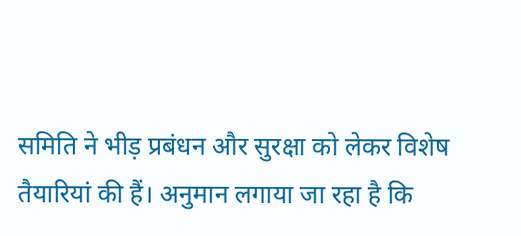समिति ने भीड़ प्रबंधन और सुरक्षा को लेकर विशेष तैयारियां की हैं। अनुमान लगाया जा रहा है कि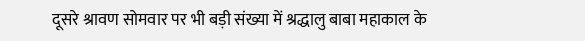दूसरे श्रावण सोमवार पर भी बड़ी संख्या में श्रद्धालु बाबा महाकाल के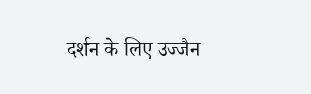दर्शन के लिए उज्जैन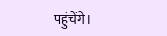पहुंचेंगे।